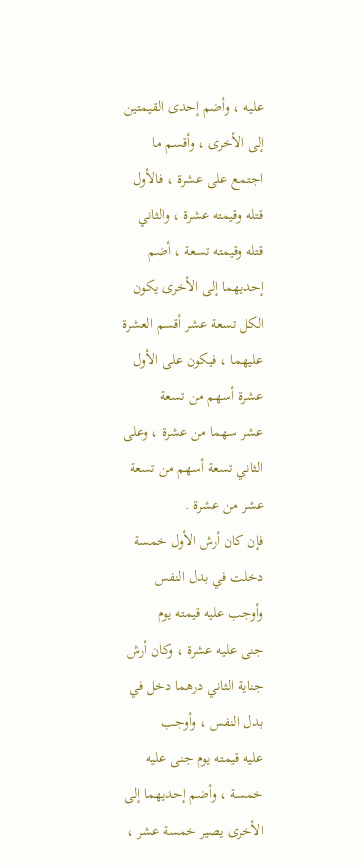عليه ، وأضم إحدى القيمتين إلى الأخرى ، وأقسم ما اجتمع على عشرة ، فالأول
قتله وقيمته عشرة ، والثاني قتله وقيمته تسعة ، أضم إحديهما إلى الأخرى يكون
الكل تسعة عشر أقسم العشرة عليهما ، فيكون على الأول عشرة أسهم من تسعة
عشر سهما من عشرة ، وعلى الثاني تسعة أسهم من تسعة عشر من عشرة .
فإن كان أرش الأول خمسة دخلت في بدل النفس وأوجب عليه قيمته يوم
جنى عليه عشرة ، وكان أرش جناية الثاني درهما دخل في بدل النفس ، وأوجب
عليه قيمته يوم جنى عليه خمسة ، وأضم إحديهما إلى الأخرى يصير خمسة عشر ،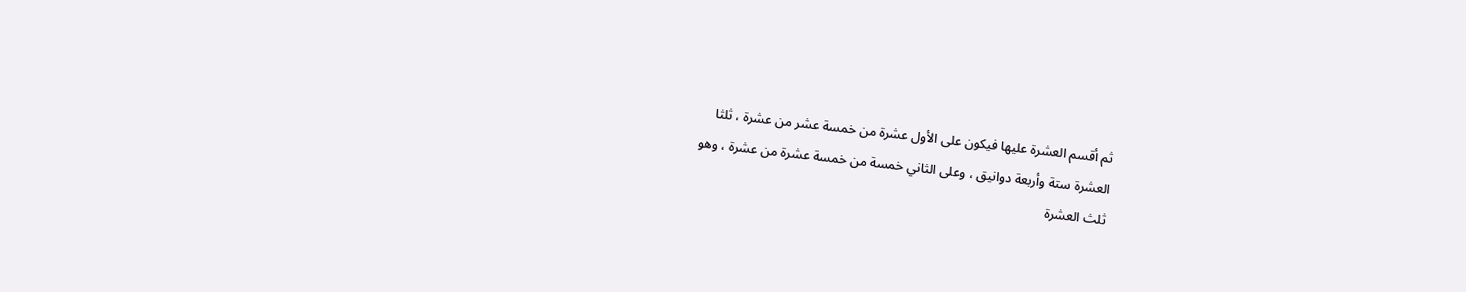ثم أقسم العشرة عليها فيكون على الأول عشرة من خمسة عشر من عشرة ، ثلثا
العشرة ستة وأربعة دوانيق ، وعلى الثاني خمسة من خمسة عشرة من عشرة ، وهو
ثلث العشرة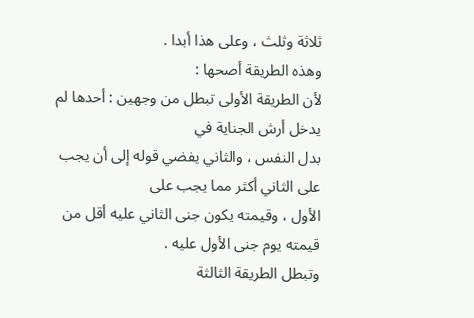ثلاثة وثلث ، وعلى هذا أبدا .
وهذه الطريقة أصحها :
لأن الطريقة الأولى تبطل من وجهين : أحدها لم يدخل أرش الجناية في
بدل النفس ، والثاني يفضي قوله إلى أن يجب على الثاني أكثر مما يجب على
الأول ، وقيمته يكون جنى الثاني عليه أقل من قيمته يوم جنى الأول عليه .
وتبطل الطريقة الثالثة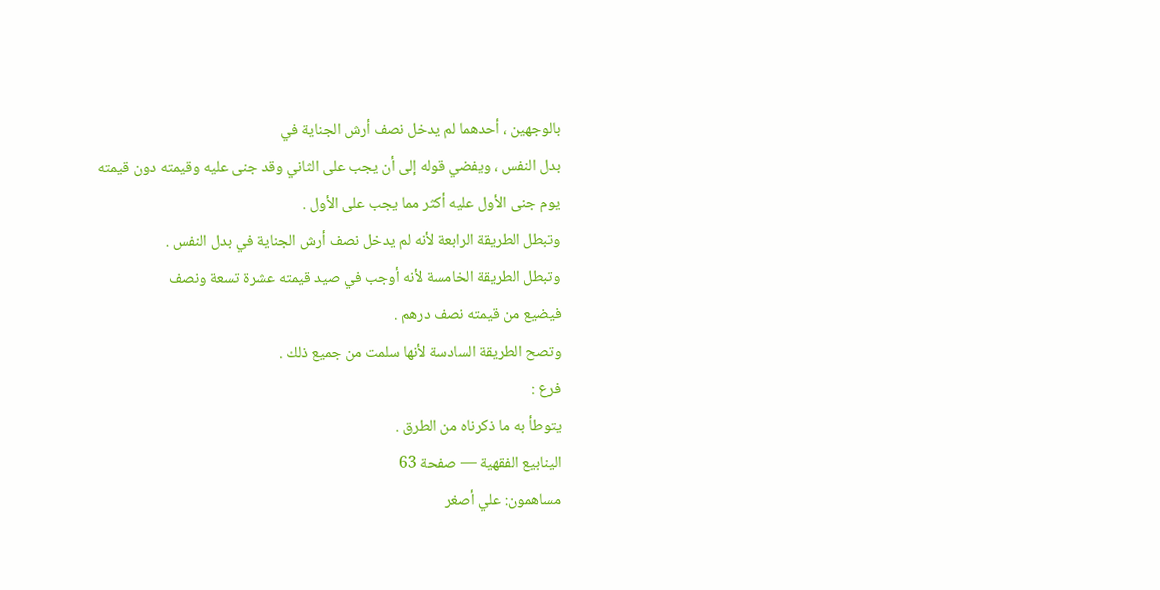بالوجهين ، أحدهما لم يدخل نصف أرش الجناية في
بدل النفس ، ويفضي قوله إلى أن يجب على الثاني وقد جنى عليه وقيمته دون قيمته
يوم جنى الأول عليه أكثر مما يجب على الأول .
وتبطل الطريقة الرابعة لأنه لم يدخل نصف أرش الجناية في بدل النفس .
وتبطل الطريقة الخامسة لأنه أوجب في صيد قيمته عشرة تسعة ونصف
فيضيع من قيمته نصف درهم .
وتصح الطريقة السادسة لأنها سلمت من جميع ذلك .
فرع :
يتوطأ به ما ذكرناه من الطرق .
الينابيع الفقهية — صفحة 63
مساهمون: علي أصغر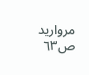مرواريد
ص٦٣